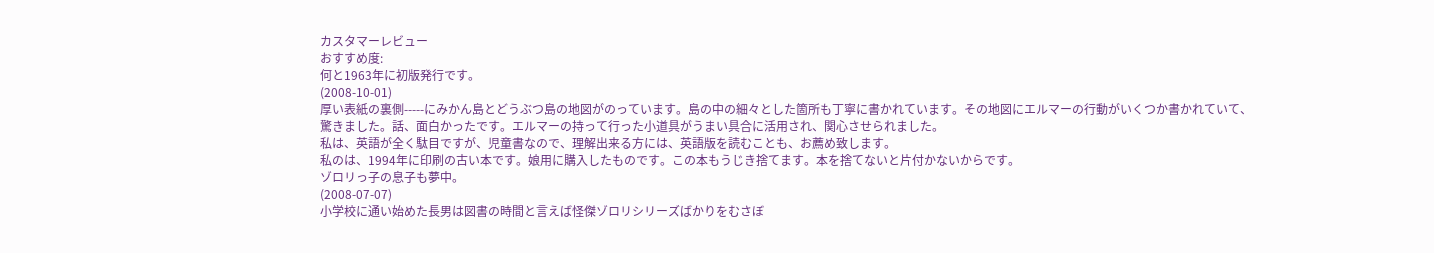カスタマーレビュー
おすすめ度:
何と1963年に初版発行です。
(2008-10-01)
厚い表紙の裏側-----にみかん島とどうぶつ島の地図がのっています。島の中の細々とした箇所も丁寧に書かれています。その地図にエルマーの行動がいくつか書かれていて、驚きました。話、面白かったです。エルマーの持って行った小道具がうまい具合に活用され、関心させられました。
私は、英語が全く駄目ですが、児童書なので、理解出来る方には、英語版を読むことも、お薦め致します。
私のは、1994年に印刷の古い本です。娘用に購入したものです。この本もうじき捨てます。本を捨てないと片付かないからです。
ゾロリっ子の息子も夢中。
(2008-07-07)
小学校に通い始めた長男は図書の時間と言えば怪傑ゾロリシリーズばかりをむさぼ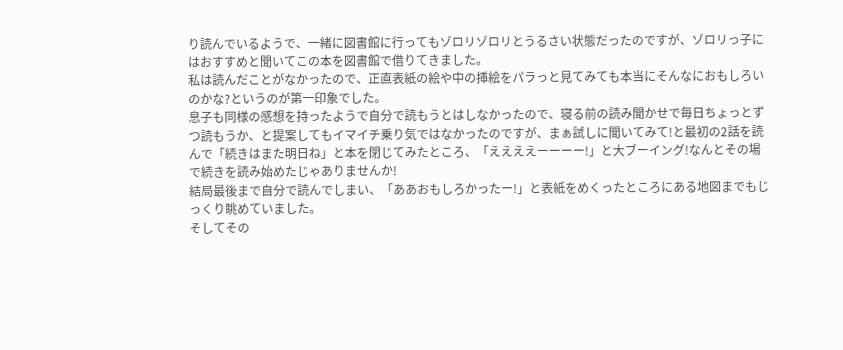り読んでいるようで、一緒に図書館に行ってもゾロリゾロリとうるさい状態だったのですが、ゾロリっ子にはおすすめと聞いてこの本を図書館で借りてきました。
私は読んだことがなかったので、正直表紙の絵や中の挿絵をパラっと見てみても本当にそんなにおもしろいのかな?というのが第一印象でした。
息子も同様の感想を持ったようで自分で読もうとはしなかったので、寝る前の読み聞かせで毎日ちょっとずつ読もうか、と提案してもイマイチ乗り気ではなかったのですが、まぁ試しに聞いてみて!と最初の2話を読んで「続きはまた明日ね」と本を閉じてみたところ、「ええええーーーー!」と大ブーイング!なんとその場で続きを読み始めたじゃありませんか!
結局最後まで自分で読んでしまい、「ああおもしろかったー!」と表紙をめくったところにある地図までもじっくり眺めていました。
そしてその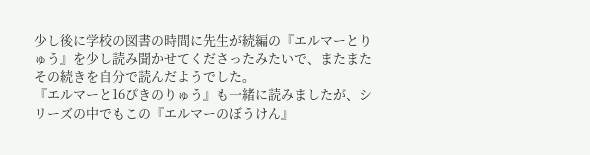少し後に学校の図書の時間に先生が続編の『エルマーとりゅう』を少し読み聞かせてくださったみたいで、またまたその続きを自分で読んだようでした。
『エルマーと16ぴきのりゅう』も一緒に読みましたが、シリーズの中でもこの『エルマーのぼうけん』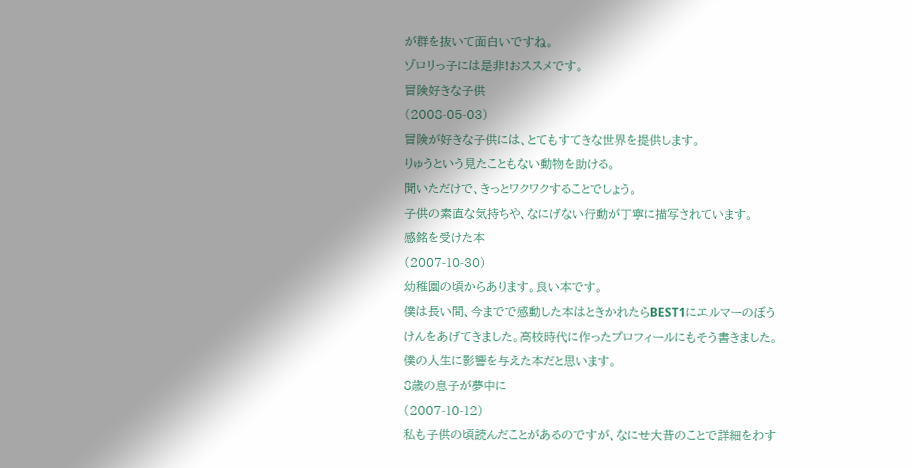が群を抜いて面白いですね。
ゾロリっ子には是非!おススメです。
冒険好きな子供
(2008-05-03)
冒険が好きな子供には、とてもすてきな世界を提供します。
りゅうという見たこともない動物を助ける。
聞いただけで、きっとワクワクすることでしょう。
子供の素直な気持ちや、なにげない行動が丁寧に描写されています。
感銘を受けた本
(2007-10-30)
幼稚園の頃からあります。良い本です。
僕は長い間、今までで感動した本はときかれたらBEST1にエルマーのぼうけんをあげてきました。高校時代に作ったプロフィールにもそう書きました。
僕の人生に影響を与えた本だと思います。
8歳の息子が夢中に
(2007-10-12)
私も子供の頃読んだことがあるのですが、なにせ大昔のことで詳細をわす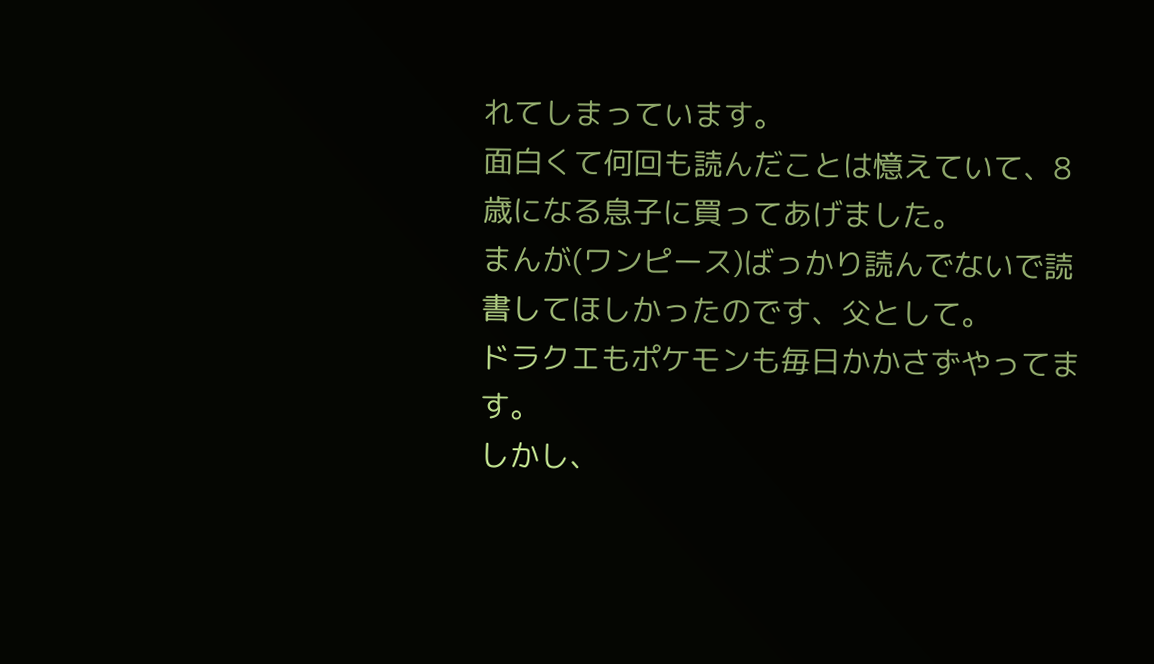れてしまっています。
面白くて何回も読んだことは憶えていて、8歳になる息子に買ってあげました。
まんが(ワンピース)ばっかり読んでないで読書してほしかったのです、父として。
ドラクエもポケモンも毎日かかさずやってます。
しかし、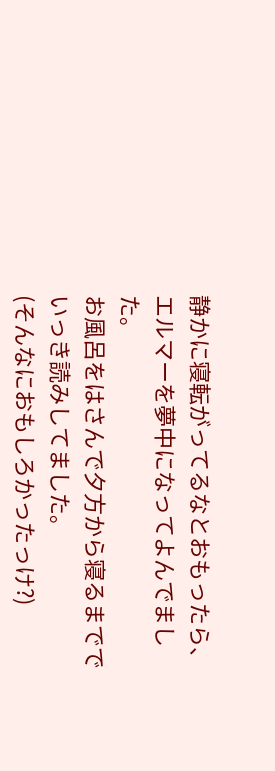静かに寝転がってるなとおもったら、エルマーを夢中になってよんでました。
お風呂をはさんで夕方から寝るまででいっき読みしてました。
(そんなにおもしろかったっけ?)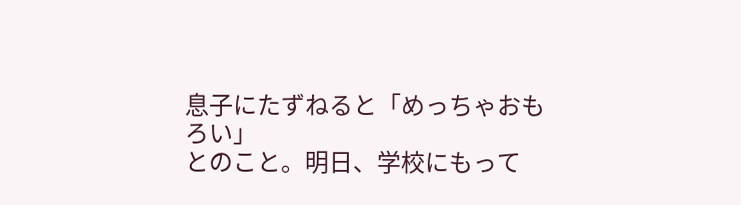息子にたずねると「めっちゃおもろい」
とのこと。明日、学校にもって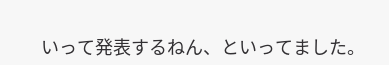いって発表するねん、といってました。